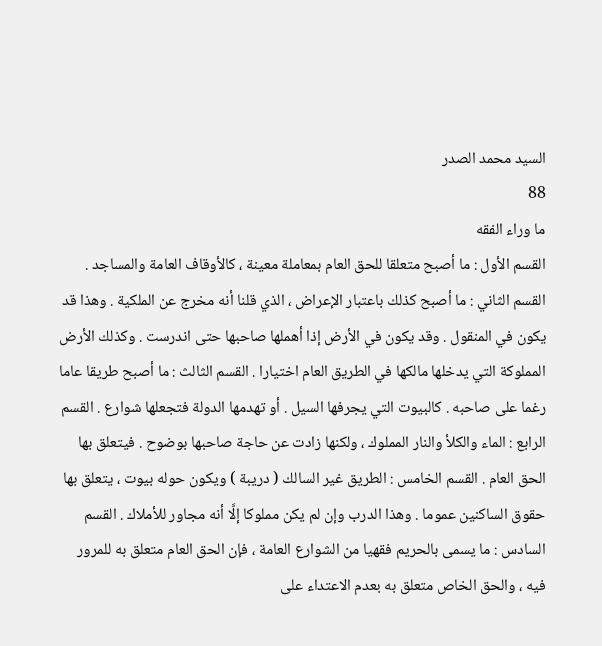السيد محمد الصدر
88
ما وراء الفقه
القسم الأول : ما أصبح متعلقا للحق العام بمعاملة معينة ، كالأوقاف العامة والمساجد . القسم الثاني : ما أصبح كذلك باعتبار الإعراض ، الذي قلنا أنه مخرج عن الملكية . وهذا قد يكون في المنقول . وقد يكون في الأرض إذا أهملها صاحبها حتى اندرست . وكذلك الأرض المملوكة التي يدخلها مالكها في الطريق العام اختيارا . القسم الثالث : ما أصبح طريقا عاما رغما على صاحبه . كالبيوت التي يجرفها السيل . أو تهدمها الدولة فتجعلها شوارع . القسم الرابع : الماء والكلأ والنار المملوك ، ولكنها زادت عن حاجة صاحبها بوضوح . فيتعلق بها الحق العام . القسم الخامس : الطريق غير السالك ( دريبة ) ويكون حوله بيوت ، يتعلق بها حقوق الساكنين عموما . وهذا الدرب وإن لم يكن مملوكا إلَّا أنه مجاور للأملاك . القسم السادس : ما يسمى بالحريم فقهيا من الشوارع العامة ، فإن الحق العام متعلق به للمرور فيه ، والحق الخاص متعلق به بعدم الاعتداء على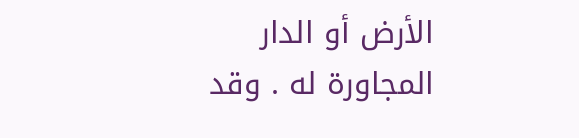الأرض أو الدار المجاورة له . وقد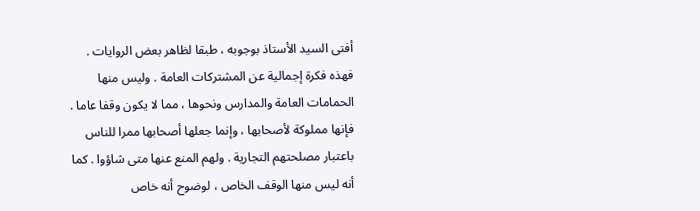أفتى السيد الأستاذ بوجوبه ، طبقا لظاهر بعض الروايات . فهذه فكرة إجمالية عن المشتركات العامة . وليس منها الحمامات العامة والمدارس ونحوها ، مما لا يكون وقفا عاما . فإنها مملوكة لأصحابها ، وإنما جعلها أصحابها ممرا للناس باعتبار مصلحتهم التجارية . ولهم المنع عنها متى شاؤوا . كما أنه ليس منها الوقف الخاص ، لوضوح أنه خاص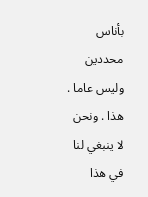بأناس محددين وليس عاما . هذا . ونحن لا ينبغي لنا في هذا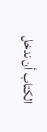الكتاب أن ندخل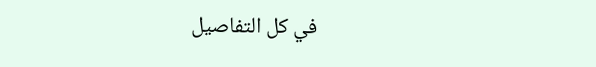في كل التفاصيل